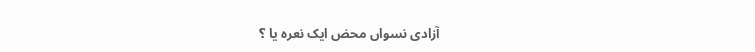آزادی نسواں محض ایک نعرہ یا ؟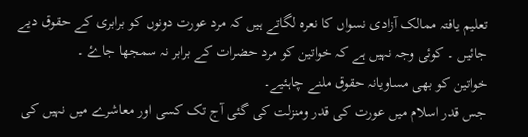تعلیم یافتہ ممالک آزادی نسواں کا نعرہ لگاتے ہیں کہ مرد عورت دونوں کو برابری کے حقوق دیے جائیں ۔ کوئی وجہ نہیں ہے کہ خواتین کو مرد حضرات کے برابر نہ سمجھا جاۓ ۔
خواتین کو بھی مساویانہ حقوق ملنے چاہئیے۔
جس قدر اسلام میں عورت کی قدر ومنزلت کی گئی آج تک کسی اور معاشرے میں نہیں کی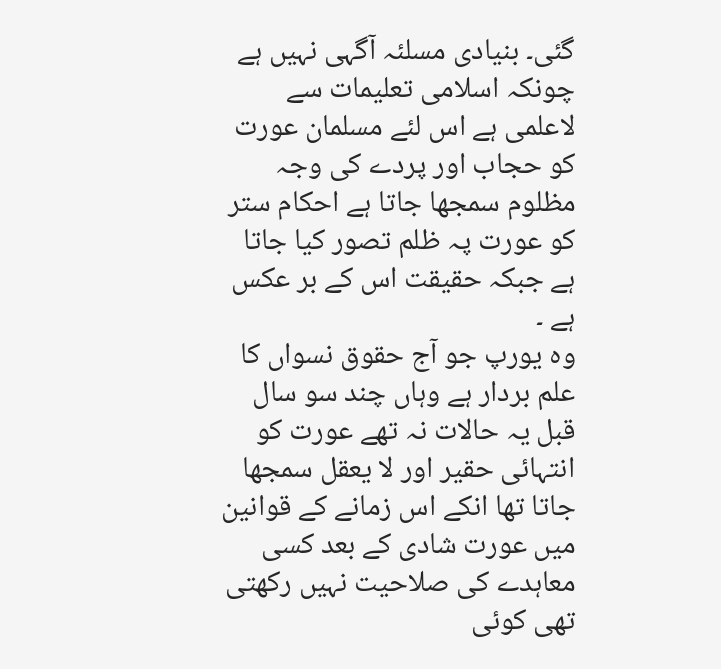گئی۔ بنیادی مسلئہ آگہی نہیں ہے چونکہ اسلامی تعلیمات سے لاعلمی ہے اس لئے مسلمان عورت کو حجاب اور پردے کی وجہ مظلوم سمجھا جاتا ہے احکام ستر کو عورت پہ ظلم تصور کیا جاتا ہے جبکہ حقیقت اس کے بر عکس ہے ۔
وہ یورپ جو آج حقوق نسواں کا علم بردار ہے وہاں چند سو سال قبل یہ حالات نہ تھے عورت کو انتہائی حقیر اور لا یعقل سمجھا جاتا تھا انکے اس زمانے کے قوانین میں عورت شادی کے بعد کسی معاہدے کی صلاحیت نہیں رکھتی تھی کوئی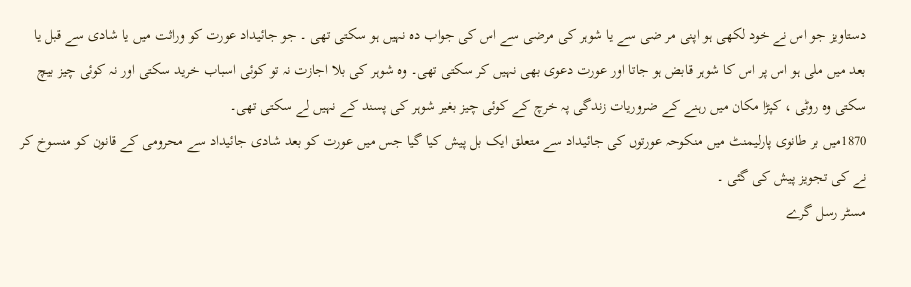دستاویز جو اس نے خود لکھی ہو اپنی مر ضی سے یا شوہر کی مرضی سے اس کی جواب دہ نہیں ہو سکتی تھی ۔ جو جائیداد عورت کو وراثت میں یا شادی سے قبل یا بعد میں ملی ہو اس پر اس کا شوہر قابض ہو جاتا اور عورت دعوی بھی نہیں کر سکتی تھی۔ وہ شوہر کی بلا اجازت نہ تو کوئی اسباب خرید سکتی اور نہ کوئی چیز بیچ سکتی وہ روٹی ، کپڑا مکان میں رہنے کے ضروریات زندگی پہ خرچ کے کوئی چیز بغیر شوہر کی پسند کے نہیں لے سکتی تھی۔
1870میں بر طانوی پارلیمنٹ میں منکوحہ عورتوں کی جائیداد سے متعلق ایک بل پیش کیا گیا جس میں عورت کو بعد شادی جائیداد سے محرومی کے قانون کو منسوخ کر نے کی تجویز پیش کی گئی ۔
مسٹر رسل گرے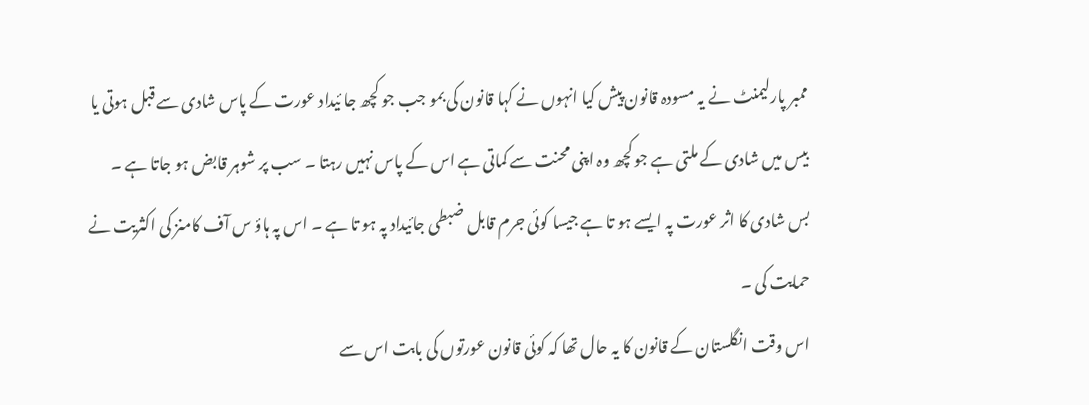ممبر پارلیمنٹ نے یہ مسودہ قانون پیش کیا انہوں نے کہا قانون کی بمو جب جو کچھ جا ئیداد عورت کے پاس شادی سے قبل ہوتی یا بیس میں شادی کے ملتی ہے جو کچھ وہ اپنی محنت سے کماتی ہے اس کے پاس نہیں رہتا ۔ سب پر شوہر قابض ہو جاتا ہے ۔ بس شادی کا اثر عورت پہ ایسے ہو تا ہے جیسا کوئی جرم قابل ضبطی جائیداد پہ ہو تا ہے ۔ اس پہ ہاؤ س آف کامنز کی اکثریت نے حمایت کی ۔
اس وقت انگلستان کے قانون کا یہ حال تھا کہ کوئی قانون عورتوں کی بابت اس سے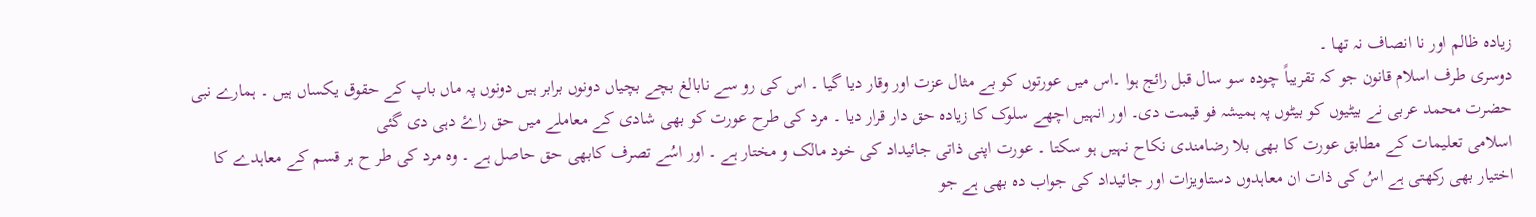زیادہ ظالم اور نا انصاف نہ تھا ۔
دوسری طرف اسلام قانون جو کہ تقریباً چودہ سو سال قبل رائج ہوا ۔اس میں عورتوں کو بے مثال عزت اور وقار دیا گیا ۔ اس کی رو سے نابالغ بچے بچیاں دونوں برابر ہیں دونوں پہ ماں باپ کے حقوق یکساں ہیں ۔ ہمارے نبی حضرت محمد عربی نے بیٹیوں کو بیٹوں پہ ہمیشہ فو قیمت دی۔ اور انہیں اچھے سلوک کا زیادہ حق دار قرار دیا ۔ مرد کی طرح عورت کو بھی شادی کے معاملے میں حق راۓ دہی دی گئی
اسلامی تعلیمات کے مطابق عورت کا بھی بلا رضامندی نکاح نہیں ہو سکتا ۔ عورت اپنی ذاتی جائیداد کی خود مالک و مختار ہے ۔ اور اسُے تصرف کابھی حق حاصل ہے ۔ وہ مرد کی طر ح ہر قسم کے معاہدے کا اختیار بھی رکھتی ہے اسُ کی ذات ان معاہدوں دستاویزات اور جائیداد کی جواب دہ بھی ہے جو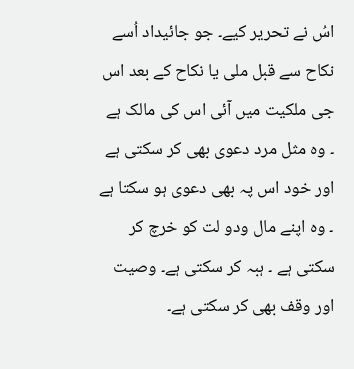اسُ نے تحریر کیے۔ جو جائیداد اُسے نکاح سے قبل ملی یا نکاح کے بعد اس جی ملکیت میں آئی اس کی مالک ہے ۔ وہ مثل مرد دعوی بھی کر سکتی ہے اور خود اس پہ بھی دعوی ہو سکتا ہے ۔ وہ اپنے مال ودو لت کو خرچ کر سکتی ہے ۔ ہبہ کر سکتی ہے۔ وصیت اور وقف بھی کر سکتی ہے۔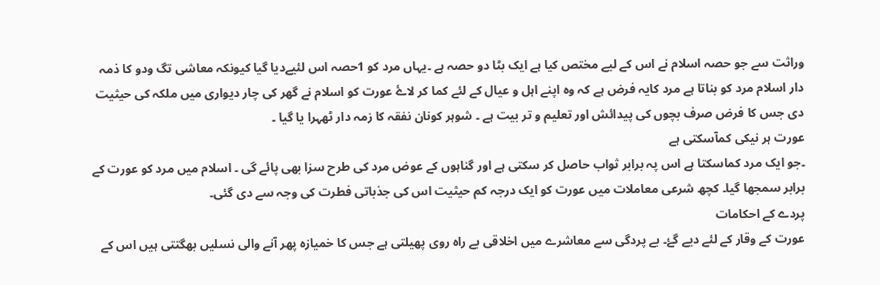وراثت سے جو حصہ اسلام نے اس کے لیے مختص کیا ہے ایک بٹا دو حصہ ہے ۔یہاں مرد کو 1حصہ اس لئیےدیا گیا کیونکہ معاشی تگ ودو کا ذمہ دار اسلام مرد کو بناتا ہے مرد کایہ فرض ہے کہ وہ اپنے اہل و عیال کے لئے کما کر لاۓ عورت کو اسلام نے گھر کی چار دیواری میں ملکہ کی حیثیت دی جس کا فرض صرف بچوں کی پیدائش اور تعلیم و تر بیت ہے ۔ شوہر کونان نفقہ کا زمہ دار ٹھہرا یا گیا ۔
عورت ہر نیکی کمآسکتی ہے
۔جو ایک مرد کماسکتا ہے اس پہ برابر ثواب حاصل کر سکتی ہے اور گناہوں کے عوض مرد کی طرح سزا بھی پائے گی ۔ اسلام میں مرد کو عورت کے برابر سمجھا گیا۔ کچھ شرعی معاملات میں عورت کو ایک درجہ کم حیثیت اس کی جذباتی فطرت کی وجہ سے دی گئی۔
پردے کے احکامات
عورت کے وقار کے لئے دیے گۓ۔ بے پردگی سے معاشرے میں اخلاقی بے راہ روی پھیلتی ہے جس کا خمیازہ پھر آنے والی نسلیں بھگتتی ہیں اس کے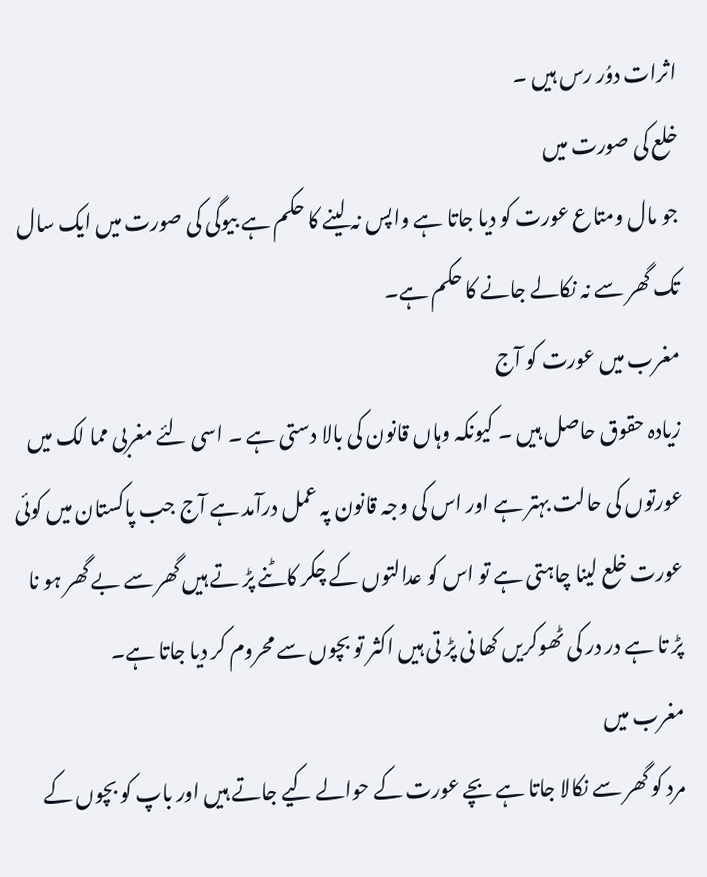اثرات دوُر رس ہیں ۔
خلع کی صورت میں
جو مال ومتاع عورت کو دیا جاتا ہے واپس نہ لینے کا حکم ہے بیوگی کی صورت میں ایک سال تک گھر سے نہ نکالے جانے کا حکم ہے۔
مغرب میں عورت کو آج
زیادہ حقوق حاصل ہیں ۔ کیونکہ وہاں قانون کی بالا دستی ہے ۔ اسی لئے مغربی مما لک میں عورتوں کی حالت بہتر ہے اور اس کی وجہ قانون پہ عمل درآمد ہے آج جب پاکستان میں کوئی عورت خلع لینا چاہتی ہے تو اس کو عدالتوں کے چکر کاٹنے پڑ تے ہیں گھر سے بے گھر ہو نا پڑ تا ہے در در کی ٹھوکریں کھا نی پڑ تی ہیں اکثر تو بچوں سے محروم کر دیا جاتا ہے۔
مغرب میں
مرد کو گھر سے نکالا جاتا ہے بچے عورت کے حوالے کیے جاتے ہیں اور باپ کو بچوں کے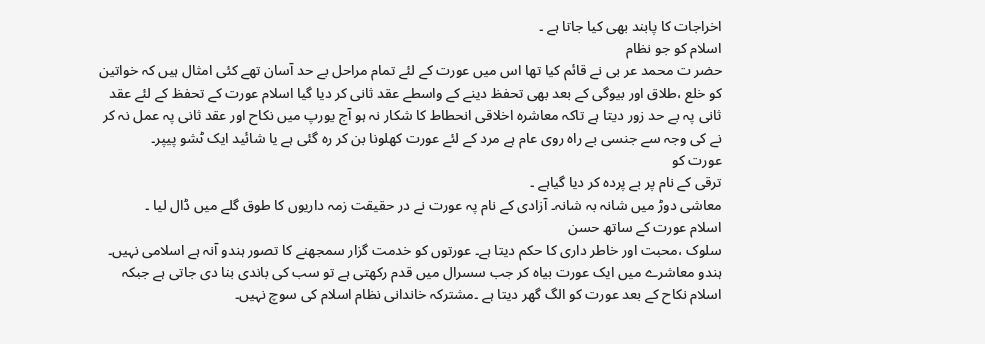اخراجات کا پابند بھی کیا جاتا ہے ۔
اسلام کو جو نظام
حضر ت محمد عر بی نے قائم کیا تھا اس میں عورت کے لئے تمام مراحل بے حد آسان تھے کئی امثال ہیں کہ خواتین کو خلع ،طلاق اور بیوگی کے بعد بھی تحفظ دینے کے واسطے عقد ثانی کر دیا گیا اسلام عورت کے تحفظ کے لئے عقد ثانی پہ بے حد زور دیتا ہے تاکہ معاشرہ اخلاقی انحطاط کا شکار نہ ہو آج یورپ میں نکاح اور عقد ثانی پہ عمل نہ کر نے کی وجہ سے جنسی بے راہ روی عام ہے مرد کے لئے عورت کھلونا بن کر رہ گئی ہے یا شائید ایک ٹشو پیپر۔
عورت کو
ترقی کے نام پر بے پردہ کر دیا گیاہے ۔
معاشی دوڑ میں شانہ بہ شانہ۔ آزادی کے نام پہ عورت نے در حقیقت زمہ داریوں کا طوق گلے میں ڈال لیا ۔
اسلام عورت کے ساتھ حسن
سلوک ،محبت اور خاطر داری کا حکم دیتا ہے۔ عورتوں کو خدمت گزار سمجھنے کا تصور ہندو آنہ ہے اسلامی نہیں۔ ہندو معاشرے میں ایک عورت بیاہ کر جب سسرال میں قدم رکھتی ہے تو سب کی باندی بنا دی جاتی ہے جبکہ اسلام نکاح کے بعد عورت کو الگ گھر دیتا ہے ۔مشترکہ خاندانی نظام اسلام کی سوچ نہیں۔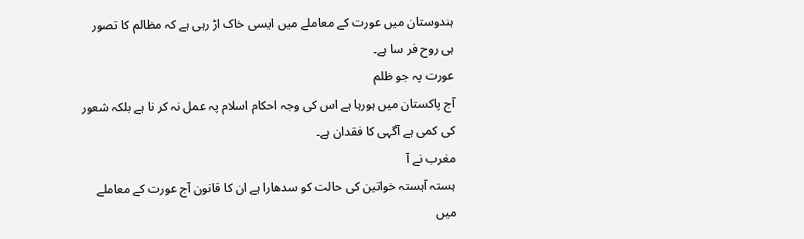ہندوستان میں عورت کے معاملے میں ایسی خاک اڑ رہی ہے کہ مظالم کا تصور ہی روح فر سا ہے۔
عورت پہ جو ظلم
آج پاکستان میں ہورہا ہے اس کی وجہ احکام اسلام پہ عمل نہ کر نا ہے بلکہ شعور کی کمی ہے آگہی کا فقدان ہے۔
مغرب نے آ
ہستہ آہستہ خواتین کی حالت کو سدھارا ہے ان کا قانون آج عورت کے معاملے میں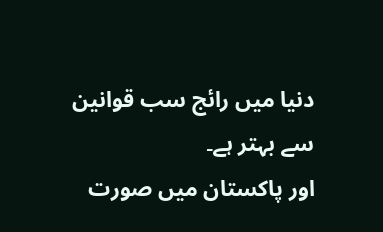دنیا میں رائج سب قوانین سے بہتر ہے۔
اور پاکستان میں صورت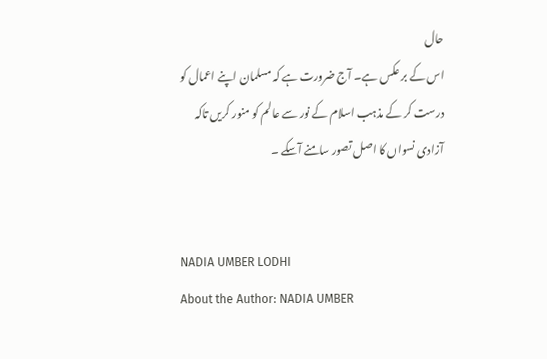حال
اس کے بر عکس ہے۔ آج ضرورت ہے کہ مسلمان اپنے اعمال کو درست کر کے مذہب اسلام کے نور سے عالم کو منور کریں تاکہ آزادی نسواں کا اصل تصور سامنے آسکے ۔


NADIA UMBER LODHI
About the Author: NADIA UMBER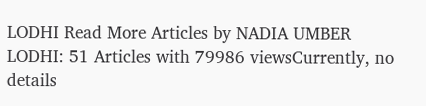LODHI Read More Articles by NADIA UMBER LODHI: 51 Articles with 79986 viewsCurrently, no details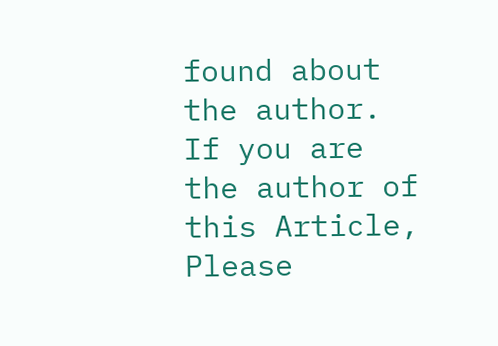found about the author. If you are the author of this Article, Please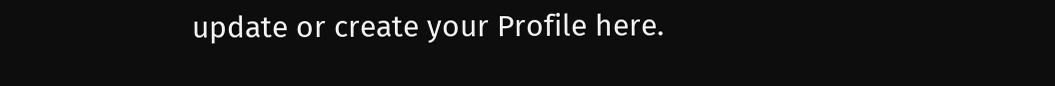update or create your Profile here.